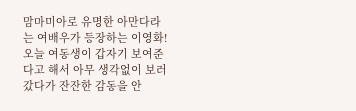맘마미아로 유명한 아만다라는 여배우가 등장하는 이영화! 오늘 여동생이 갑자기 보여준다고 해서 아무 생각없이 보러 갔다가 잔잔한 감동을 안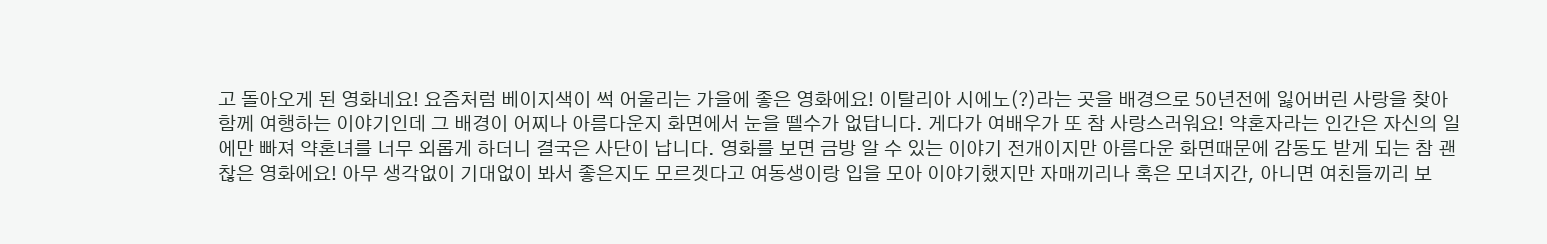고 돌아오게 된 영화네요! 요즘처럼 베이지색이 썩 어울리는 가을에 좋은 영화에요! 이탈리아 시에노(?)라는 곳을 배경으로 50년전에 잃어버린 사랑을 찾아 함께 여행하는 이야기인데 그 배경이 어찌나 아름다운지 화면에서 눈을 뗄수가 없답니다. 게다가 여배우가 또 참 사랑스러워요! 약혼자라는 인간은 자신의 일에만 빠져 약혼녀를 너무 외롭게 하더니 결국은 사단이 납니다. 영화를 보면 금방 알 수 있는 이야기 전개이지만 아름다운 화면때문에 감동도 받게 되는 참 괜찮은 영화에요! 아무 생각없이 기대없이 봐서 좋은지도 모르겟다고 여동생이랑 입을 모아 이야기했지만 자매끼리나 혹은 모녀지간, 아니면 여친들끼리 보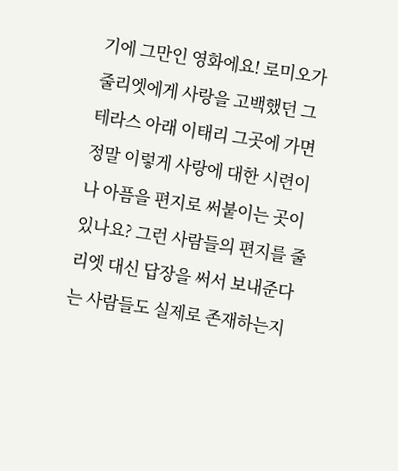기에 그만인 영화에요! 로미오가 줄리엣에게 사랑을 고백했던 그 테라스 아래 이태리 그곳에 가면 정말 이렇게 사랑에 대한 시련이나 아픔을 편지로 써붙이는 곳이 있나요? 그런 사람들의 편지를 줄리엣 대신 답장을 써서 보내준다는 사람들도 실제로 존재하는지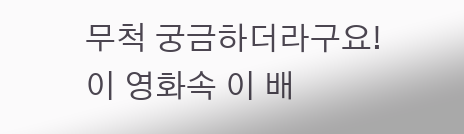무척 궁금하더라구요! 이 영화속 이 배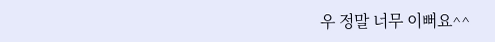우 정말 너무 이뻐요^^